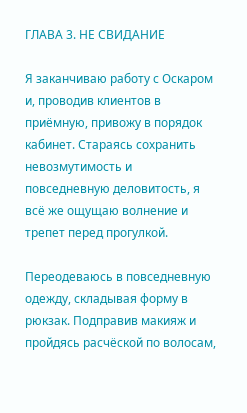ГЛАВА 3. НЕ СВИДАНИЕ

Я заканчиваю работу с Оскаром и, проводив клиентов в приёмную, привожу в порядок кабинет. Стараясь сохранить невозмутимость и повседневную деловитость, я всё же ощущаю волнение и трепет перед прогулкой.

Переодеваюсь в повседневную одежду, складывая форму в рюкзак. Подправив макияж и пройдясь расчёской по волосам,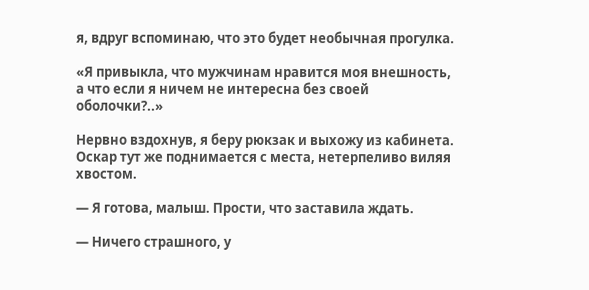я, вдруг вспоминаю, что это будет необычная прогулка.

«Я привыкла, что мужчинам нравится моя внешность, а что если я ничем не интересна без своей оболочки?..»

Нервно вздохнув, я беру рюкзак и выхожу из кабинета. Оскар тут же поднимается с места, нетерпеливо виляя хвостом.

— Я готова, малыш. Прости, что заставила ждать.

— Ничего страшного, у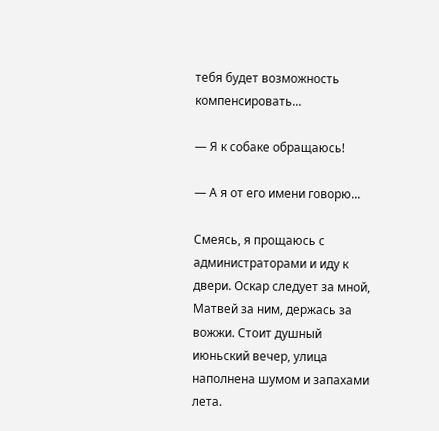тебя будет возможность компенсировать...

— Я к собаке обращаюсь!

— А я от его имени говорю...

Смеясь, я прощаюсь с администраторами и иду к двери. Оскар следует за мной, Матвей за ним, держась за вожжи. Стоит душный июньский вечер, улица наполнена шумом и запахами лета.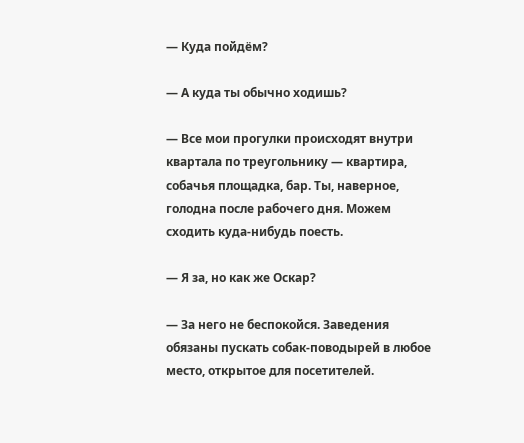— Куда пойдём?

— А куда ты обычно ходишь?

— Все мои прогулки происходят внутри квартала по треугольнику — квартира, собачья площадка, бар. Ты, наверное, голодна после рабочего дня. Можем сходить куда-нибудь поесть.

— Я за, но как же Оскар?

— За него не беспокойся. Заведения обязаны пускать собак-поводырей в любое место, открытое для посетителей.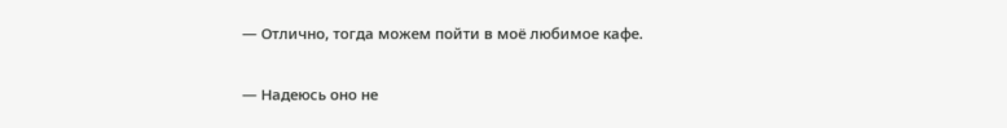— Отлично, тогда можем пойти в моё любимое кафе.

— Надеюсь оно не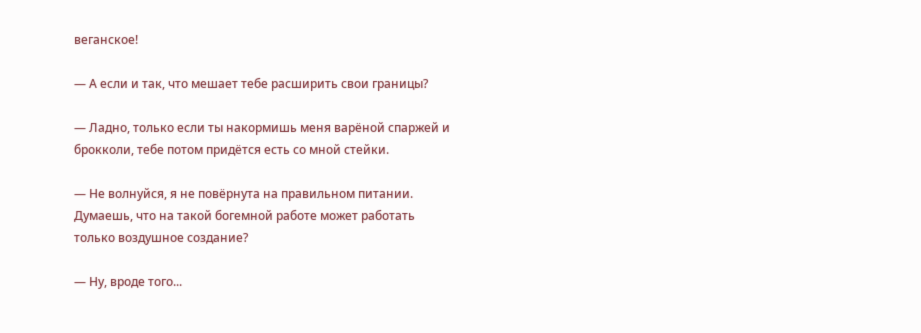веганское!

— А если и так, что мешает тебе расширить свои границы?

— Ладно, только если ты накормишь меня варёной спаржей и брокколи, тебе потом придётся есть со мной стейки.

— Не волнуйся, я не повёрнута на правильном питании. Думаешь, что на такой богемной работе может работать только воздушное создание?

— Ну, вроде того...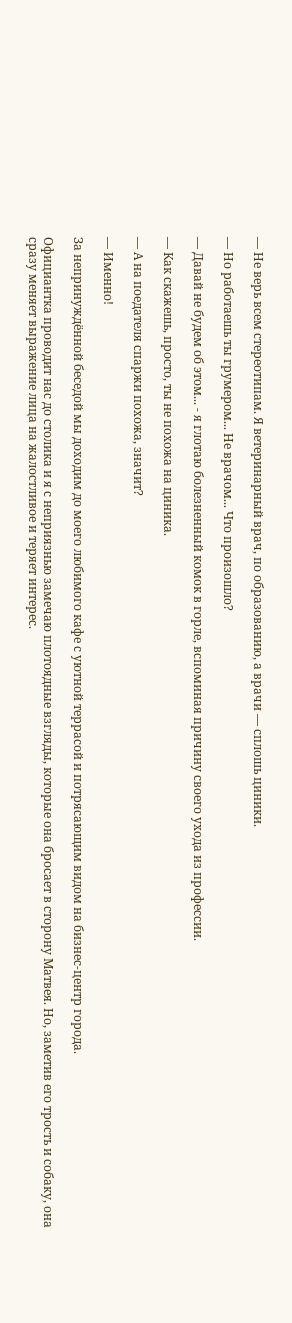— Не верь всем стереотипам. Я ветеринарный врач, по образованию, а врачи — сплошь циники.

— Но работаешь ты грумером... Не врачом... Что произошло?

— Давай не будем об этом... - я глотаю болезненный комок в горле, вспоминая причину своего ухода из профессии.

— Как скажешь, просто, ты не похожа на циника.

— А на поедателя спаржи похожа, значит?

— Именно!

За непринуждённой беседой мы доходим до моего любимого кафе с уютной террасой и потрясающим видом на бизнес-центр города.

Официантка проводит нас до столика и я с неприязнью замечаю плотоядные взгляды, которые она бросает в сторону Матвея. Но, заметив его трость и собаку, она сразу меняет выражение лица на жалостливое и теряет интерес.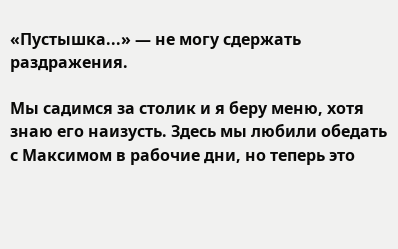«Пустышка...» — не могу сдержать раздражения.

Мы садимся за столик и я беру меню, хотя знаю его наизусть. Здесь мы любили обедать с Максимом в рабочие дни, но теперь это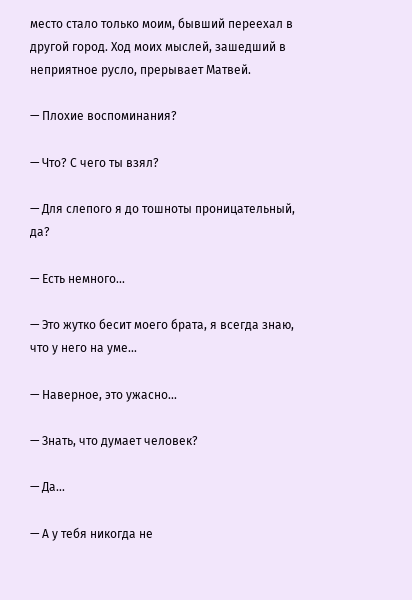место стало только моим, бывший переехал в другой город. Ход моих мыслей, зашедший в неприятное русло, прерывает Матвей.

— Плохие воспоминания?

— Что? С чего ты взял?

— Для слепого я до тошноты проницательный, да?

— Есть немного...

— Это жутко бесит моего брата, я всегда знаю, что у него на уме...

— Наверное, это ужасно...

— Знать, что думает человек?

— Да...

— А у тебя никогда не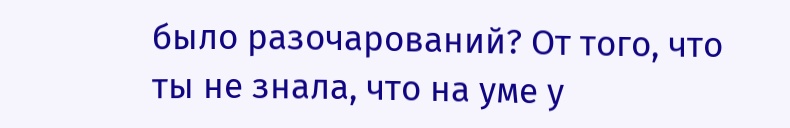было разочарований? От того, что ты не знала, что на уме у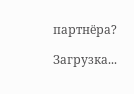партнёра?

Загрузка...